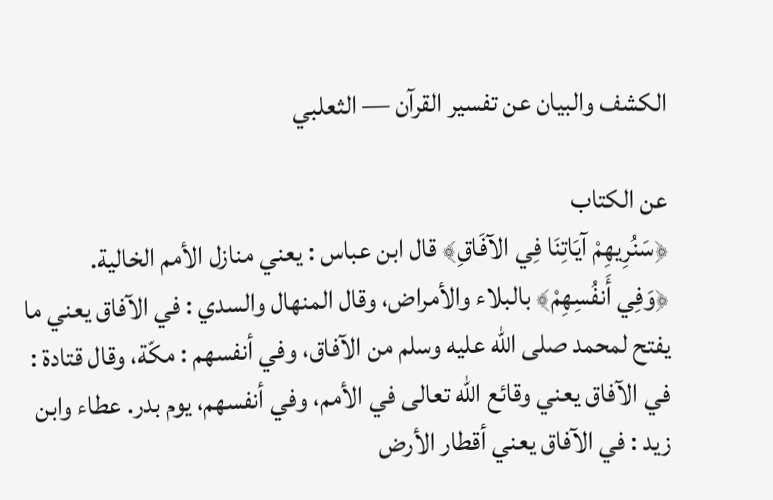الكشف والبيان عن تفسير القرآن — الثعلبي

عن الكتاب
﴿سَنُرِيهِمْ آيَاتِنَا فِي الآفَاقِ﴾ قال ابن عباس : يعني منازل الأمم الخالية.
﴿وَفِي أَنفُسِهِمْ﴾ بالبلاء والأمراض، وقال المنهال والسدي : في الآفاق يعني ما يفتح لمحمد صلى الله عليه وسلم من الآفاق، وفي أنفسهم : مكّة، وقال قتادة : في الآفاق يعني وقائع الله تعالى في الأمم، وفي أنفسهم، يوم بدر. عطاء وابن زيد : في الآفاق يعني أقطار الأرض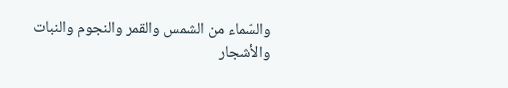والسّماء من الشمس والقمر والنجوم والنبات والأشجار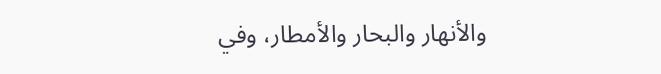والأنهار والبحار والأمطار، وفي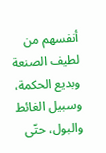أنفسهم من لطيف الصنعة وبديع الحكمة، وسبيل الغائط والبول، حتّى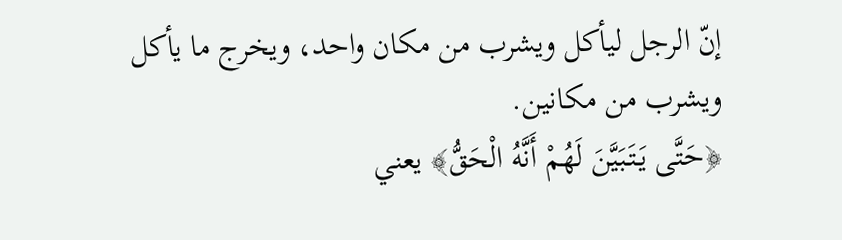إنّ الرجل ليأكل ويشرب من مكان واحد، ويخرج ما يأكل ويشرب من مكانين.
﴿حَتَّى يَتَبَيَّنَ لَهُمْ أَنَّهُ الْحَقُّ﴾ يعني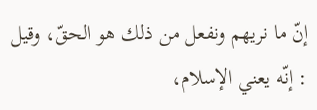إنّ ما نريهم ونفعل من ذلك هو الحقّ، وقيل : إنّه يعني الإسلام،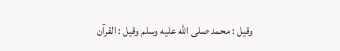وقيل : محمد صلى الله عليه وسلم وقيل : القرآن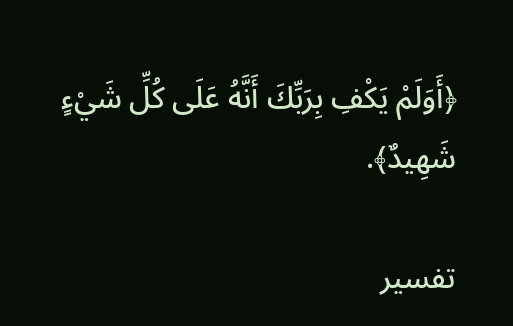﴿أَوَلَمْ يَكْفِ بِرَبِّكَ أَنَّهُ عَلَى كُلِّ شَيْءٍ شَهِيدٌ﴾.

تفسير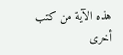هذه الآية من كتب أخرى